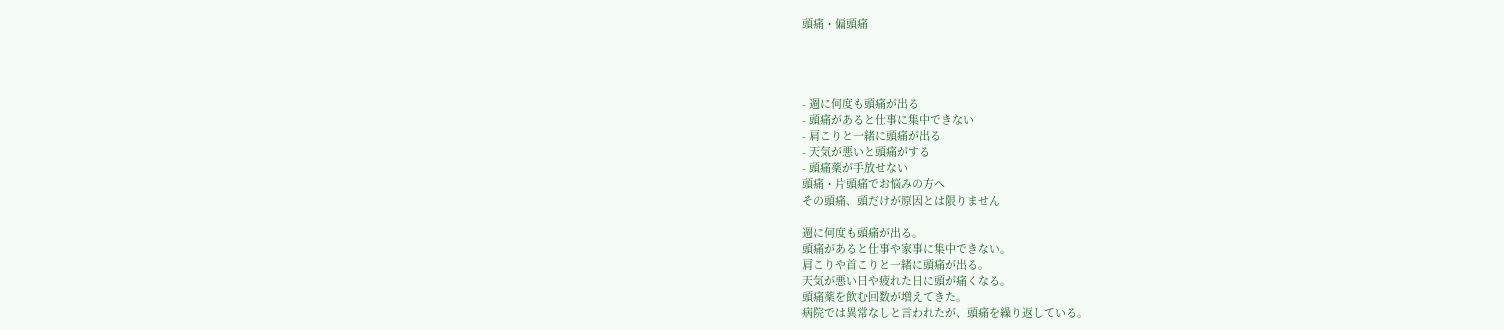頭痛・偏頭痛




- 週に何度も頭痛が出る
- 頭痛があると仕事に集中できない
- 肩こりと一緒に頭痛が出る
- 天気が悪いと頭痛がする
- 頭痛薬が手放せない
頭痛・片頭痛でお悩みの方へ
その頭痛、頭だけが原因とは限りません

週に何度も頭痛が出る。
頭痛があると仕事や家事に集中できない。
肩こりや首こりと一緒に頭痛が出る。
天気が悪い日や疲れた日に頭が痛くなる。
頭痛薬を飲む回数が増えてきた。
病院では異常なしと言われたが、頭痛を繰り返している。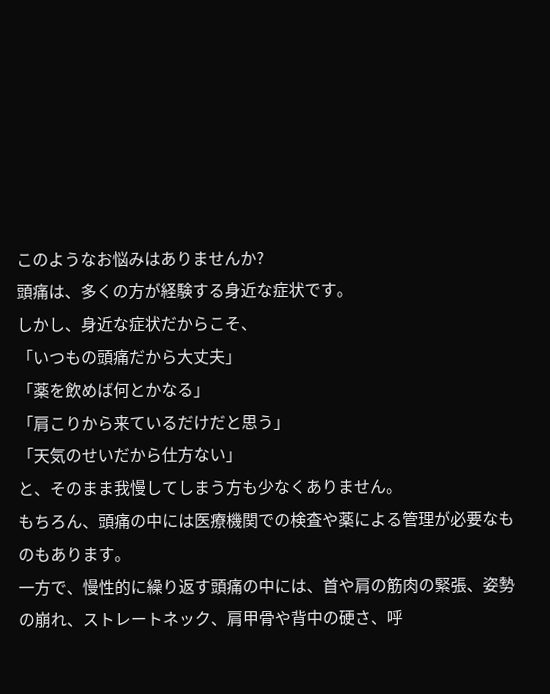このようなお悩みはありませんか?
頭痛は、多くの方が経験する身近な症状です。
しかし、身近な症状だからこそ、
「いつもの頭痛だから大丈夫」
「薬を飲めば何とかなる」
「肩こりから来ているだけだと思う」
「天気のせいだから仕方ない」
と、そのまま我慢してしまう方も少なくありません。
もちろん、頭痛の中には医療機関での検査や薬による管理が必要なものもあります。
一方で、慢性的に繰り返す頭痛の中には、首や肩の筋肉の緊張、姿勢の崩れ、ストレートネック、肩甲骨や背中の硬さ、呼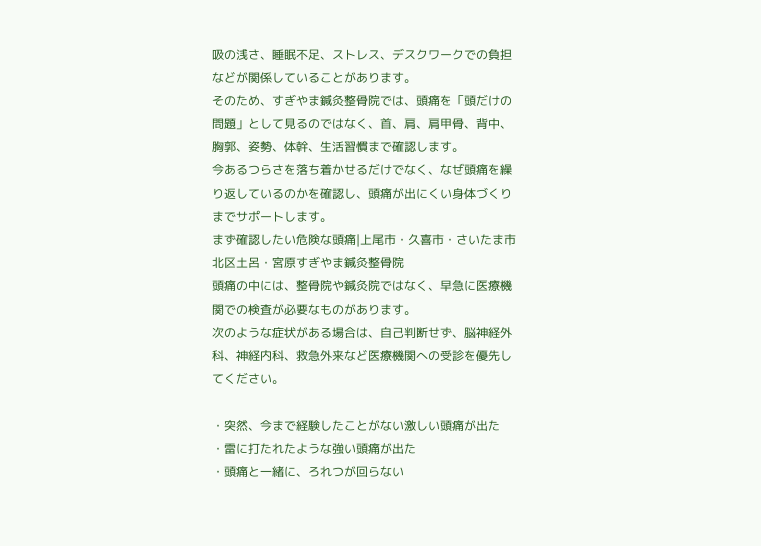吸の浅さ、睡眠不足、ストレス、デスクワークでの負担などが関係していることがあります。
そのため、すぎやま鍼灸整骨院では、頭痛を「頭だけの問題」として見るのではなく、首、肩、肩甲骨、背中、胸郭、姿勢、体幹、生活習慣まで確認します。
今あるつらさを落ち着かせるだけでなく、なぜ頭痛を繰り返しているのかを確認し、頭痛が出にくい身体づくりまでサポートします。
まず確認したい危険な頭痛|上尾市・久喜市・さいたま市北区土呂・宮原すぎやま鍼灸整骨院
頭痛の中には、整骨院や鍼灸院ではなく、早急に医療機関での検査が必要なものがあります。
次のような症状がある場合は、自己判断せず、脳神経外科、神経内科、救急外来など医療機関への受診を優先してください。

・突然、今まで経験したことがない激しい頭痛が出た
・雷に打たれたような強い頭痛が出た
・頭痛と一緒に、ろれつが回らない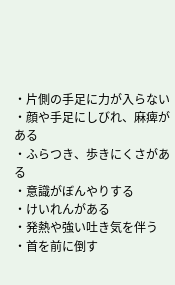・片側の手足に力が入らない
・顔や手足にしびれ、麻痺がある
・ふらつき、歩きにくさがある
・意識がぼんやりする
・けいれんがある
・発熱や強い吐き気を伴う
・首を前に倒す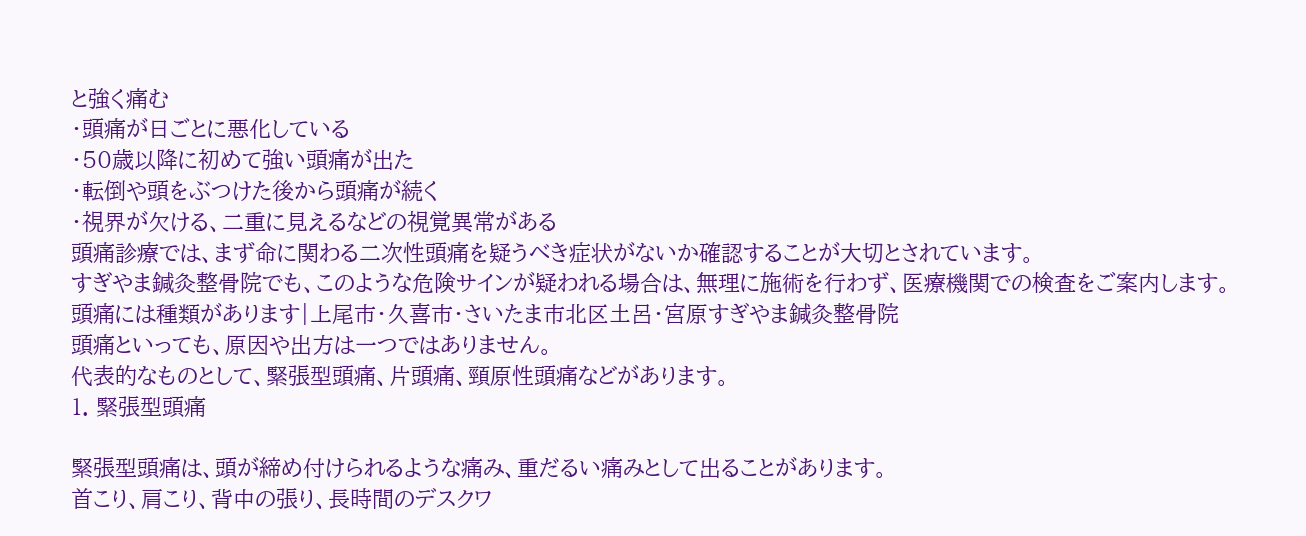と強く痛む
・頭痛が日ごとに悪化している
・50歳以降に初めて強い頭痛が出た
・転倒や頭をぶつけた後から頭痛が続く
・視界が欠ける、二重に見えるなどの視覚異常がある
頭痛診療では、まず命に関わる二次性頭痛を疑うべき症状がないか確認することが大切とされています。
すぎやま鍼灸整骨院でも、このような危険サインが疑われる場合は、無理に施術を行わず、医療機関での検査をご案内します。
頭痛には種類があります|上尾市・久喜市・さいたま市北区土呂・宮原すぎやま鍼灸整骨院
頭痛といっても、原因や出方は一つではありません。
代表的なものとして、緊張型頭痛、片頭痛、頸原性頭痛などがあります。
1. 緊張型頭痛

緊張型頭痛は、頭が締め付けられるような痛み、重だるい痛みとして出ることがあります。
首こり、肩こり、背中の張り、長時間のデスクワ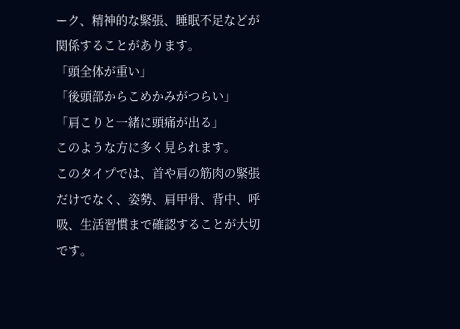ーク、精神的な緊張、睡眠不足などが関係することがあります。
「頭全体が重い」
「後頭部からこめかみがつらい」
「肩こりと一緒に頭痛が出る」
このような方に多く見られます。
このタイプでは、首や肩の筋肉の緊張だけでなく、姿勢、肩甲骨、背中、呼吸、生活習慣まで確認することが大切です。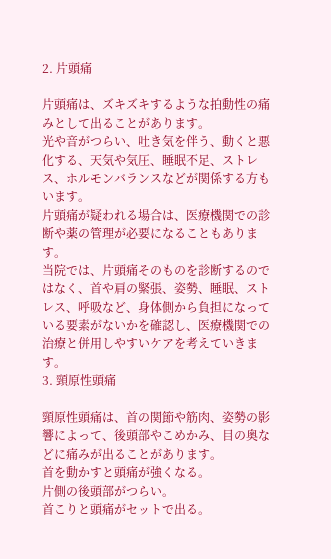2. 片頭痛

片頭痛は、ズキズキするような拍動性の痛みとして出ることがあります。
光や音がつらい、吐き気を伴う、動くと悪化する、天気や気圧、睡眠不足、ストレス、ホルモンバランスなどが関係する方もいます。
片頭痛が疑われる場合は、医療機関での診断や薬の管理が必要になることもあります。
当院では、片頭痛そのものを診断するのではなく、首や肩の緊張、姿勢、睡眠、ストレス、呼吸など、身体側から負担になっている要素がないかを確認し、医療機関での治療と併用しやすいケアを考えていきます。
3. 頸原性頭痛

頸原性頭痛は、首の関節や筋肉、姿勢の影響によって、後頭部やこめかみ、目の奥などに痛みが出ることがあります。
首を動かすと頭痛が強くなる。
片側の後頭部がつらい。
首こりと頭痛がセットで出る。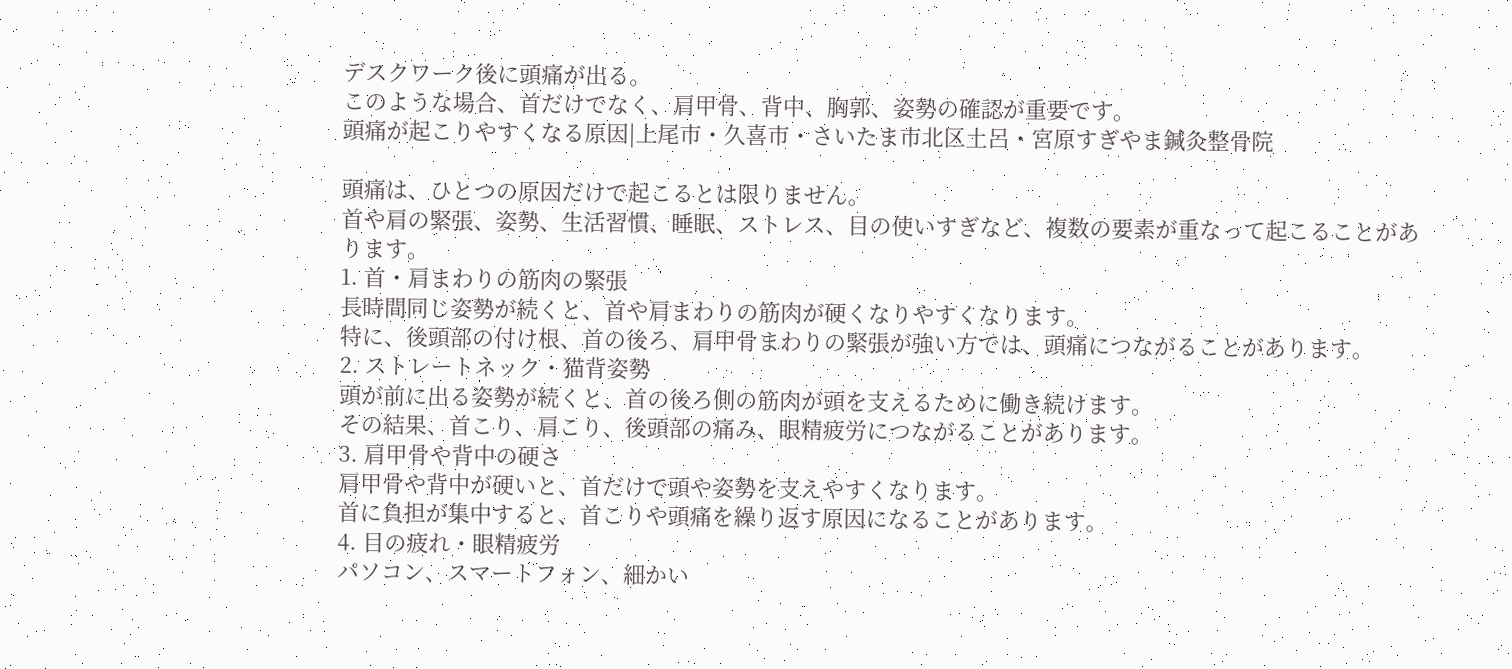デスクワーク後に頭痛が出る。
このような場合、首だけでなく、肩甲骨、背中、胸郭、姿勢の確認が重要です。
頭痛が起こりやすくなる原因|上尾市・久喜市・さいたま市北区土呂・宮原すぎやま鍼灸整骨院

頭痛は、ひとつの原因だけで起こるとは限りません。
首や肩の緊張、姿勢、生活習慣、睡眠、ストレス、目の使いすぎなど、複数の要素が重なって起こることがあります。
1. 首・肩まわりの筋肉の緊張
長時間同じ姿勢が続くと、首や肩まわりの筋肉が硬くなりやすくなります。
特に、後頭部の付け根、首の後ろ、肩甲骨まわりの緊張が強い方では、頭痛につながることがあります。
2. ストレートネック・猫背姿勢
頭が前に出る姿勢が続くと、首の後ろ側の筋肉が頭を支えるために働き続けます。
その結果、首こり、肩こり、後頭部の痛み、眼精疲労につながることがあります。
3. 肩甲骨や背中の硬さ
肩甲骨や背中が硬いと、首だけで頭や姿勢を支えやすくなります。
首に負担が集中すると、首こりや頭痛を繰り返す原因になることがあります。
4. 目の疲れ・眼精疲労
パソコン、スマートフォン、細かい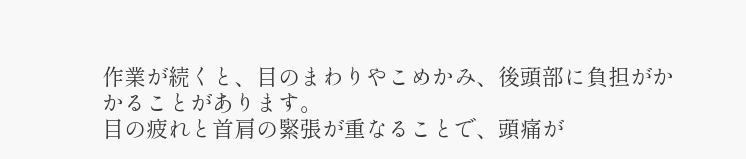作業が続くと、目のまわりやこめかみ、後頭部に負担がかかることがあります。
目の疲れと首肩の緊張が重なることで、頭痛が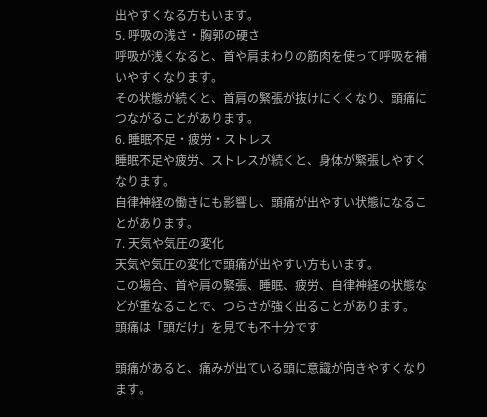出やすくなる方もいます。
5. 呼吸の浅さ・胸郭の硬さ
呼吸が浅くなると、首や肩まわりの筋肉を使って呼吸を補いやすくなります。
その状態が続くと、首肩の緊張が抜けにくくなり、頭痛につながることがあります。
6. 睡眠不足・疲労・ストレス
睡眠不足や疲労、ストレスが続くと、身体が緊張しやすくなります。
自律神経の働きにも影響し、頭痛が出やすい状態になることがあります。
7. 天気や気圧の変化
天気や気圧の変化で頭痛が出やすい方もいます。
この場合、首や肩の緊張、睡眠、疲労、自律神経の状態などが重なることで、つらさが強く出ることがあります。
頭痛は「頭だけ」を見ても不十分です

頭痛があると、痛みが出ている頭に意識が向きやすくなります。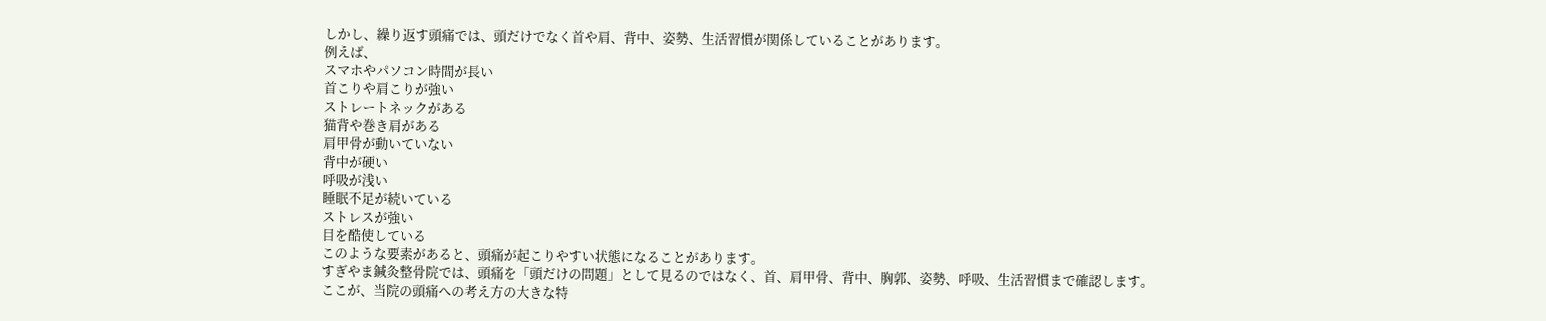しかし、繰り返す頭痛では、頭だけでなく首や肩、背中、姿勢、生活習慣が関係していることがあります。
例えば、
スマホやパソコン時間が長い
首こりや肩こりが強い
ストレートネックがある
猫背や巻き肩がある
肩甲骨が動いていない
背中が硬い
呼吸が浅い
睡眠不足が続いている
ストレスが強い
目を酷使している
このような要素があると、頭痛が起こりやすい状態になることがあります。
すぎやま鍼灸整骨院では、頭痛を「頭だけの問題」として見るのではなく、首、肩甲骨、背中、胸郭、姿勢、呼吸、生活習慣まで確認します。
ここが、当院の頭痛への考え方の大きな特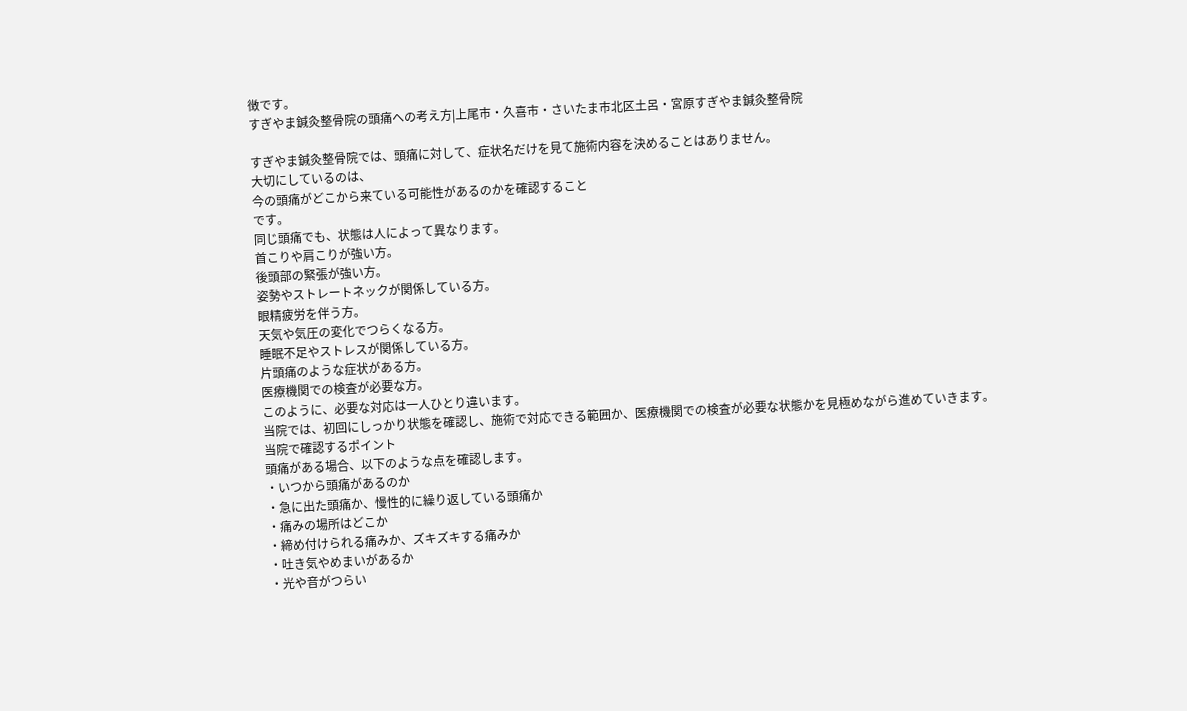徴です。
すぎやま鍼灸整骨院の頭痛への考え方|上尾市・久喜市・さいたま市北区土呂・宮原すぎやま鍼灸整骨院

すぎやま鍼灸整骨院では、頭痛に対して、症状名だけを見て施術内容を決めることはありません。
大切にしているのは、
今の頭痛がどこから来ている可能性があるのかを確認すること
です。
同じ頭痛でも、状態は人によって異なります。
首こりや肩こりが強い方。
後頭部の緊張が強い方。
姿勢やストレートネックが関係している方。
眼精疲労を伴う方。
天気や気圧の変化でつらくなる方。
睡眠不足やストレスが関係している方。
片頭痛のような症状がある方。
医療機関での検査が必要な方。
このように、必要な対応は一人ひとり違います。
当院では、初回にしっかり状態を確認し、施術で対応できる範囲か、医療機関での検査が必要な状態かを見極めながら進めていきます。
当院で確認するポイント
頭痛がある場合、以下のような点を確認します。
・いつから頭痛があるのか
・急に出た頭痛か、慢性的に繰り返している頭痛か
・痛みの場所はどこか
・締め付けられる痛みか、ズキズキする痛みか
・吐き気やめまいがあるか
・光や音がつらい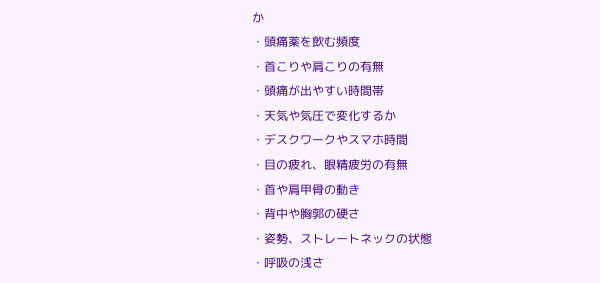か
・頭痛薬を飲む頻度
・首こりや肩こりの有無
・頭痛が出やすい時間帯
・天気や気圧で変化するか
・デスクワークやスマホ時間
・目の疲れ、眼精疲労の有無
・首や肩甲骨の動き
・背中や胸郭の硬さ
・姿勢、ストレートネックの状態
・呼吸の浅さ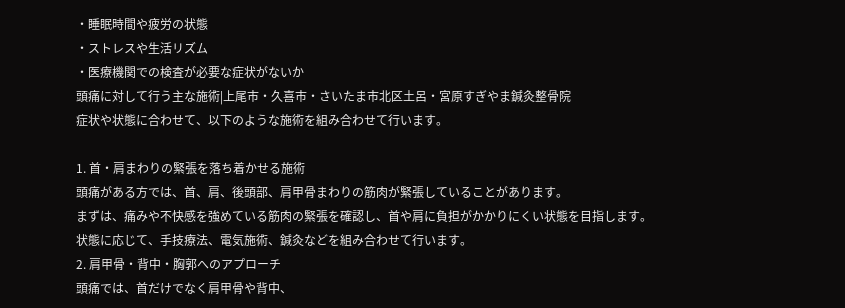・睡眠時間や疲労の状態
・ストレスや生活リズム
・医療機関での検査が必要な症状がないか
頭痛に対して行う主な施術|上尾市・久喜市・さいたま市北区土呂・宮原すぎやま鍼灸整骨院
症状や状態に合わせて、以下のような施術を組み合わせて行います。

1. 首・肩まわりの緊張を落ち着かせる施術
頭痛がある方では、首、肩、後頭部、肩甲骨まわりの筋肉が緊張していることがあります。
まずは、痛みや不快感を強めている筋肉の緊張を確認し、首や肩に負担がかかりにくい状態を目指します。
状態に応じて、手技療法、電気施術、鍼灸などを組み合わせて行います。
2. 肩甲骨・背中・胸郭へのアプローチ
頭痛では、首だけでなく肩甲骨や背中、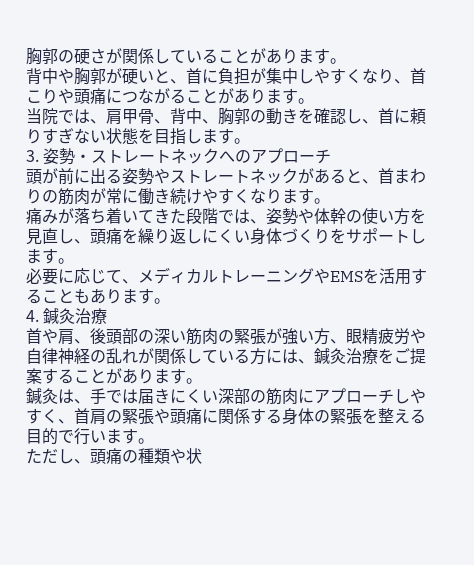胸郭の硬さが関係していることがあります。
背中や胸郭が硬いと、首に負担が集中しやすくなり、首こりや頭痛につながることがあります。
当院では、肩甲骨、背中、胸郭の動きを確認し、首に頼りすぎない状態を目指します。
3. 姿勢・ストレートネックへのアプローチ
頭が前に出る姿勢やストレートネックがあると、首まわりの筋肉が常に働き続けやすくなります。
痛みが落ち着いてきた段階では、姿勢や体幹の使い方を見直し、頭痛を繰り返しにくい身体づくりをサポートします。
必要に応じて、メディカルトレーニングやEMSを活用することもあります。
4. 鍼灸治療
首や肩、後頭部の深い筋肉の緊張が強い方、眼精疲労や自律神経の乱れが関係している方には、鍼灸治療をご提案することがあります。
鍼灸は、手では届きにくい深部の筋肉にアプローチしやすく、首肩の緊張や頭痛に関係する身体の緊張を整える目的で行います。
ただし、頭痛の種類や状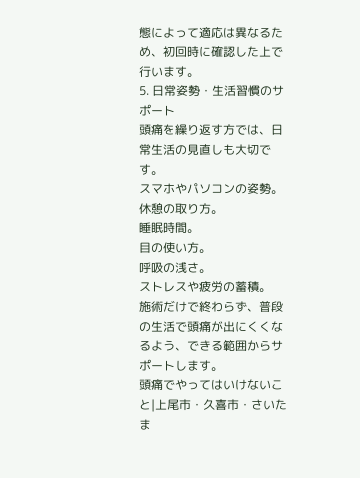態によって適応は異なるため、初回時に確認した上で行います。
5. 日常姿勢・生活習慣のサポート
頭痛を繰り返す方では、日常生活の見直しも大切です。
スマホやパソコンの姿勢。
休憩の取り方。
睡眠時間。
目の使い方。
呼吸の浅さ。
ストレスや疲労の蓄積。
施術だけで終わらず、普段の生活で頭痛が出にくくなるよう、できる範囲からサポートします。
頭痛でやってはいけないこと|上尾市・久喜市・さいたま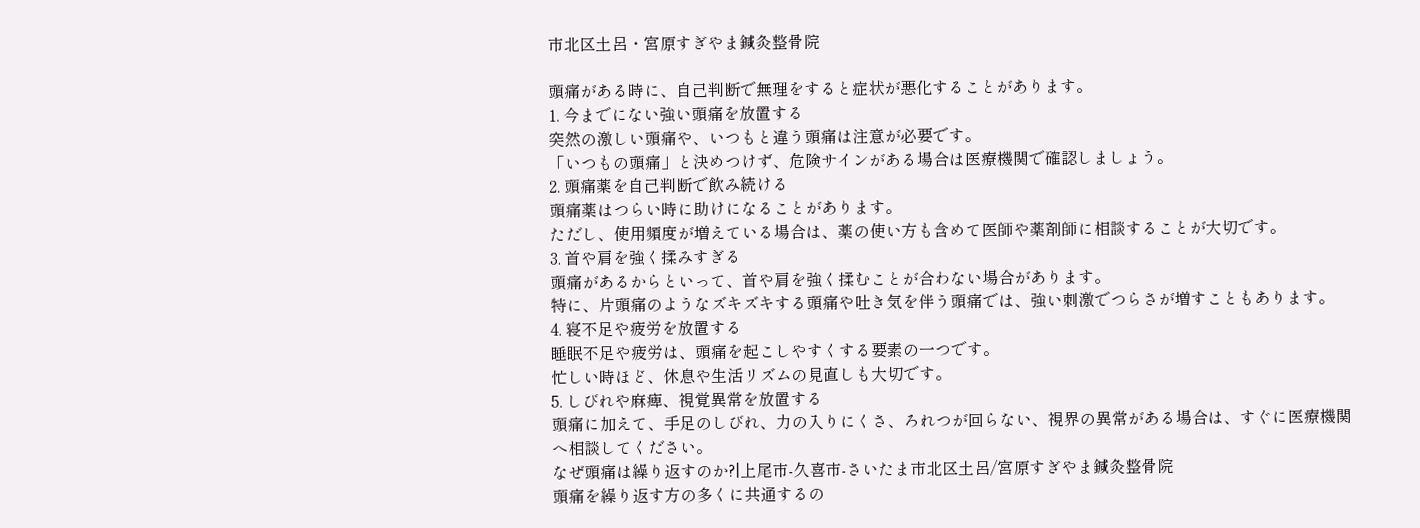市北区土呂・宮原すぎやま鍼灸整骨院

頭痛がある時に、自己判断で無理をすると症状が悪化することがあります。
1. 今までにない強い頭痛を放置する
突然の激しい頭痛や、いつもと違う頭痛は注意が必要です。
「いつもの頭痛」と決めつけず、危険サインがある場合は医療機関で確認しましょう。
2. 頭痛薬を自己判断で飲み続ける
頭痛薬はつらい時に助けになることがあります。
ただし、使用頻度が増えている場合は、薬の使い方も含めて医師や薬剤師に相談することが大切です。
3. 首や肩を強く揉みすぎる
頭痛があるからといって、首や肩を強く揉むことが合わない場合があります。
特に、片頭痛のようなズキズキする頭痛や吐き気を伴う頭痛では、強い刺激でつらさが増すこともあります。
4. 寝不足や疲労を放置する
睡眠不足や疲労は、頭痛を起こしやすくする要素の一つです。
忙しい時ほど、休息や生活リズムの見直しも大切です。
5. しびれや麻痺、視覚異常を放置する
頭痛に加えて、手足のしびれ、力の入りにくさ、ろれつが回らない、視界の異常がある場合は、すぐに医療機関へ相談してください。
なぜ頭痛は繰り返すのか?|上尾市-久喜市-さいたま市北区土呂/宮原すぎやま鍼灸整骨院
頭痛を繰り返す方の多くに共通するの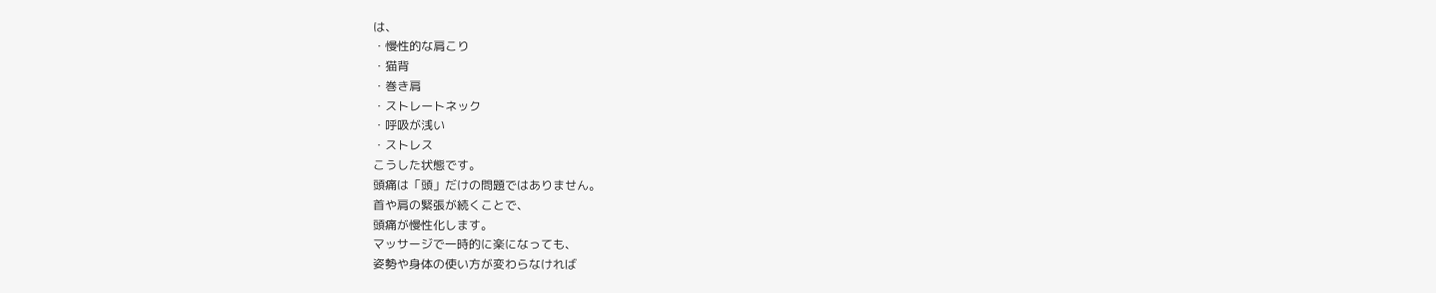は、
・慢性的な肩こり
・猫背
・巻き肩
・ストレートネック
・呼吸が浅い
・ストレス
こうした状態です。
頭痛は「頭」だけの問題ではありません。
首や肩の緊張が続くことで、
頭痛が慢性化します。
マッサージで一時的に楽になっても、
姿勢や身体の使い方が変わらなければ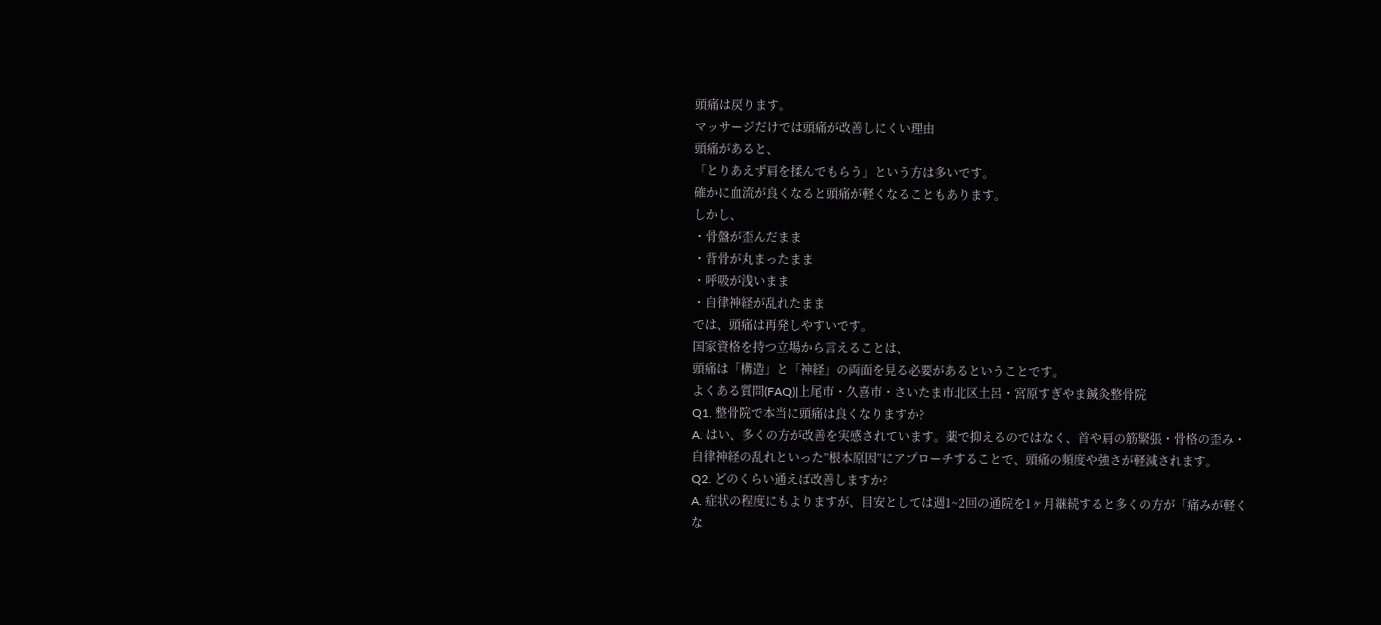頭痛は戻ります。
マッサージだけでは頭痛が改善しにくい理由
頭痛があると、
「とりあえず肩を揉んでもらう」という方は多いです。
確かに血流が良くなると頭痛が軽くなることもあります。
しかし、
・骨盤が歪んだまま
・背骨が丸まったまま
・呼吸が浅いまま
・自律神経が乱れたまま
では、頭痛は再発しやすいです。
国家資格を持つ立場から言えることは、
頭痛は「構造」と「神経」の両面を見る必要があるということです。
よくある質問(FAQ)|上尾市・久喜市・さいたま市北区土呂・宮原すぎやま鍼灸整骨院
Q1. 整骨院で本当に頭痛は良くなりますか?
A. はい、多くの方が改善を実感されています。薬で抑えるのではなく、首や肩の筋緊張・骨格の歪み・自律神経の乱れといった”根本原因”にアプローチすることで、頭痛の頻度や強さが軽減されます。
Q2. どのくらい通えば改善しますか?
A. 症状の程度にもよりますが、目安としては週1~2回の通院を1ヶ月継続すると多くの方が「痛みが軽くな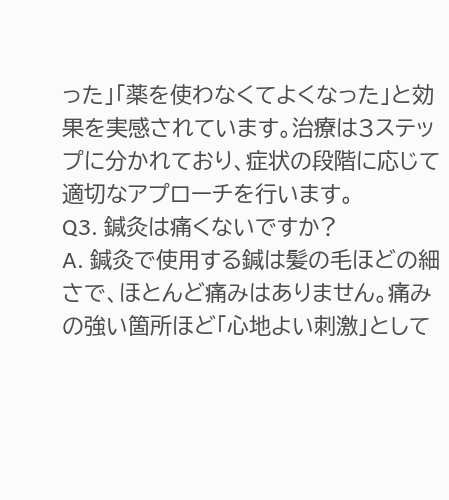った」「薬を使わなくてよくなった」と効果を実感されています。治療は3ステップに分かれており、症状の段階に応じて適切なアプローチを行います。
Q3. 鍼灸は痛くないですか?
A. 鍼灸で使用する鍼は髪の毛ほどの細さで、ほとんど痛みはありません。痛みの強い箇所ほど「心地よい刺激」として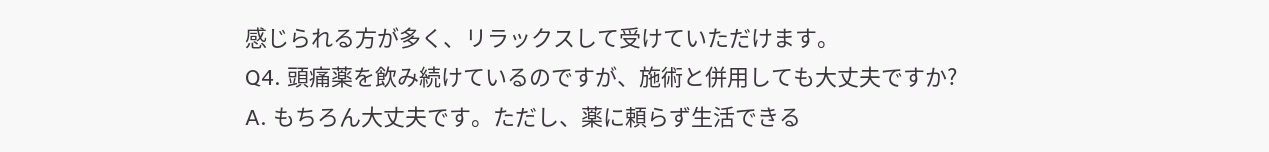感じられる方が多く、リラックスして受けていただけます。
Q4. 頭痛薬を飲み続けているのですが、施術と併用しても大丈夫ですか?
A. もちろん大丈夫です。ただし、薬に頼らず生活できる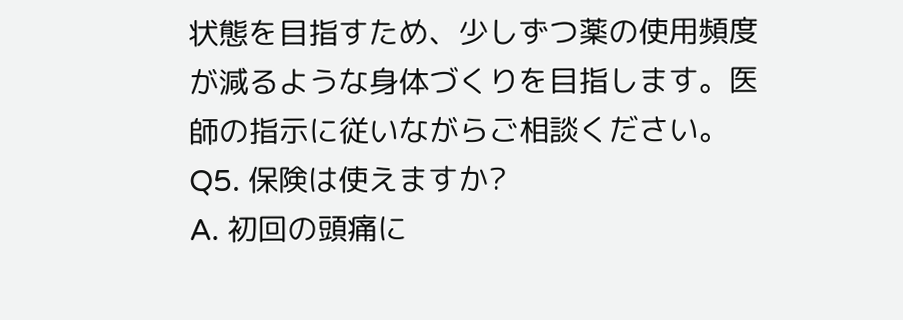状態を目指すため、少しずつ薬の使用頻度が減るような身体づくりを目指します。医師の指示に従いながらご相談ください。
Q5. 保険は使えますか?
A. 初回の頭痛に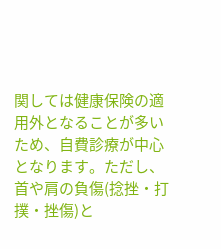関しては健康保険の適用外となることが多いため、自費診療が中心となります。ただし、首や肩の負傷(捻挫・打撲・挫傷)と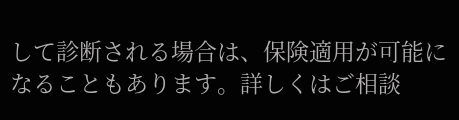して診断される場合は、保険適用が可能になることもあります。詳しくはご相談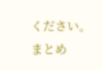ください。
まとめ